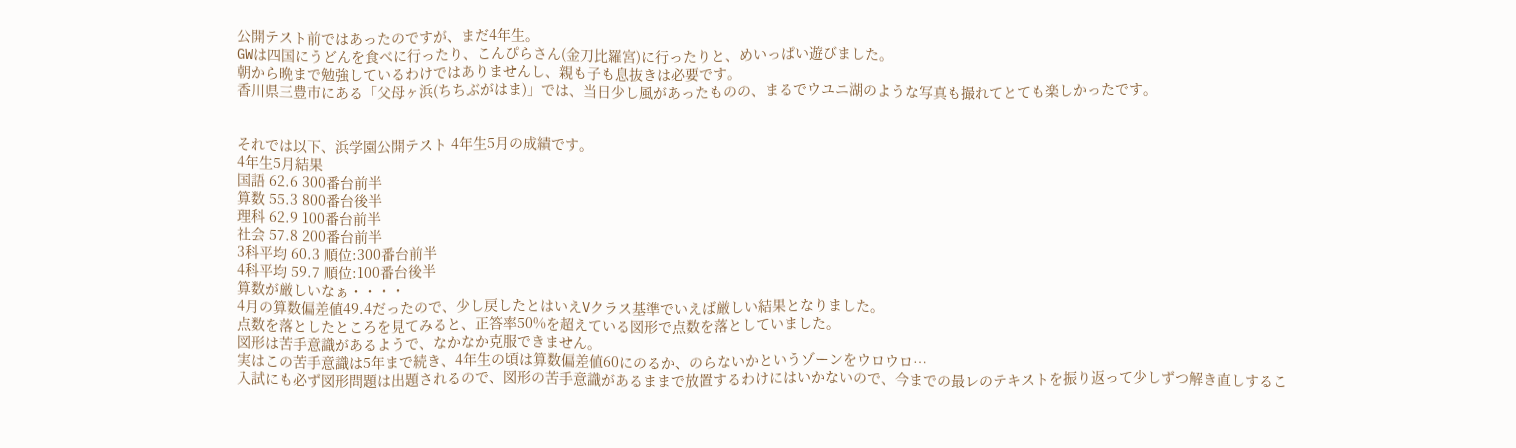公開テスト前ではあったのですが、まだ4年生。
GWは四国にうどんを食べに行ったり、こんぴらさん(金刀比羅宮)に行ったりと、めいっぱい遊びました。
朝から晩まで勉強しているわけではありませんし、親も子も息抜きは必要です。
香川県三豊市にある「父母ヶ浜(ちちぶがはま)」では、当日少し風があったものの、まるでウユニ湖のような写真も撮れてとても楽しかったです。


それでは以下、浜学園公開テスト 4年生5月の成績です。
4年生5月結果
国語 62.6 300番台前半
算数 55.3 800番台後半
理科 62.9 100番台前半
社会 57.8 200番台前半
3科平均 60.3 順位:300番台前半
4科平均 59.7 順位:100番台後半
算数が厳しいなぁ・・・・
4月の算数偏差値49.4だったので、少し戻したとはいえVクラス基準でいえば厳しい結果となりました。
点数を落としたところを見てみると、正答率50%を超えている図形で点数を落としていました。
図形は苦手意識があるようで、なかなか克服できません。
実はこの苦手意識は5年まで続き、4年生の頃は算数偏差値60にのるか、のらないかというゾーンをウロウロ…
入試にも必ず図形問題は出題されるので、図形の苦手意識があるままで放置するわけにはいかないので、今までの最レのテキストを振り返って少しずつ解き直しするこ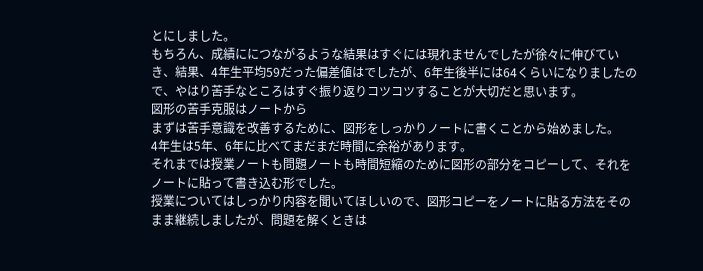とにしました。
もちろん、成績ににつながるような結果はすぐには現れませんでしたが徐々に伸びていき、結果、4年生平均59だった偏差値はでしたが、6年生後半には64くらいになりましたので、やはり苦手なところはすぐ振り返りコツコツすることが大切だと思います。
図形の苦手克服はノートから
まずは苦手意識を改善するために、図形をしっかりノートに書くことから始めました。
4年生は5年、6年に比べてまだまだ時間に余裕があります。
それまでは授業ノートも問題ノートも時間短縮のために図形の部分をコピーして、それをノートに貼って書き込む形でした。
授業についてはしっかり内容を聞いてほしいので、図形コピーをノートに貼る方法をそのまま継続しましたが、問題を解くときは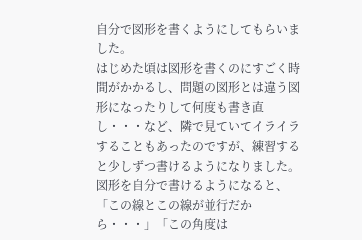自分で図形を書くようにしてもらいました。
はじめた頃は図形を書くのにすごく時間がかかるし、問題の図形とは違う図形になったりして何度も書き直し・・・など、隣で見ていてイライラすることもあったのですが、練習すると少しずつ書けるようになりました。
図形を自分で書けるようになると、「この線とこの線が並行だから・・・」「この角度は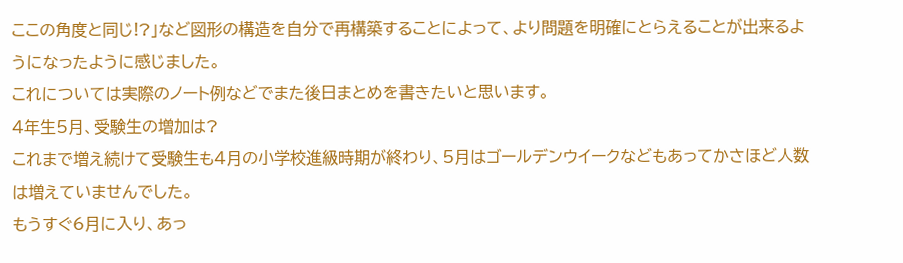ここの角度と同じ!?」など図形の構造を自分で再構築することによって、より問題を明確にとらえることが出来るようになったように感じました。
これについては実際のノート例などでまた後日まとめを書きたいと思います。
4年生5月、受験生の増加は?
これまで増え続けて受験生も4月の小学校進級時期が終わり、5月はゴールデンウイークなどもあってかさほど人数は増えていませんでした。
もうすぐ6月に入り、あっ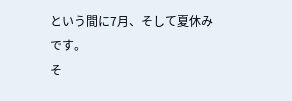という間に7月、そして夏休みです。
そ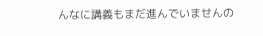んなに講義もまだ進んでいませんの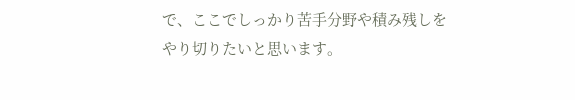で、ここでしっかり苦手分野や積み残しをやり切りたいと思います。